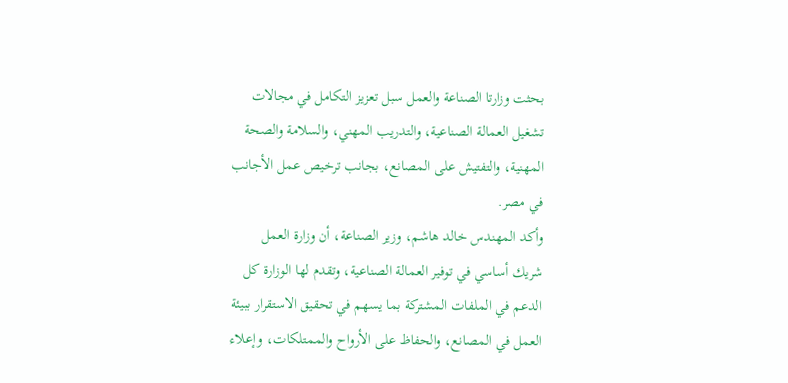بحثت وزارتا الصناعة والعمل سبل تعزيز التكامل في مجالات تشغيل العمالة الصناعية، والتدريب المهني، والسلامة والصحة المهنية، والتفتيش على المصانع، بجانب ترخيص عمل الأجانب في مصر.
وأكد المهندس خالد هاشم، وزير الصناعة، أن وزارة العمل شريك أساسي في توفير العمالة الصناعية، وتقدم لها الوزارة كل الدعم في الملفات المشتركة بما يسهم في تحقيق الاستقرار ببيئة العمل في المصانع، والحفاظ على الأرواح والممتلكات، وإعلاء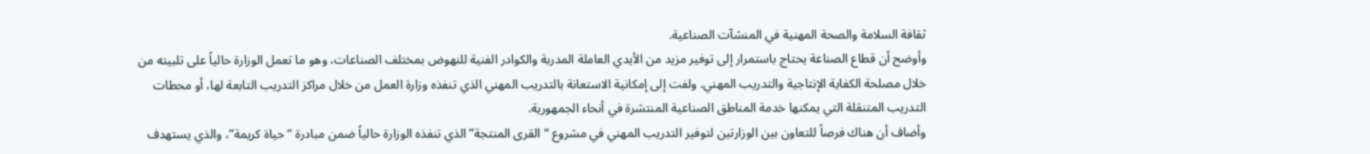ثقافة السلامة والصحة المهنية في المنشآت الصناعية.
وأوضح أن قطاع الصناعة يحتاج باستمرار إلى توفير مزيد من الأيدي العاملة المدربة والكوادر الفنية للنهوض بمختلف الصناعات، وهو ما تعمل الوزارة حالياً على تلبيته من خلال مصلحة الكفاية الإنتاجية والتدريب المهني. ولفت إلى إمكانية الاستعانة بالتدريب المهني الذي تنفذه وزارة العمل من خلال مراكز التدريب التابعة لها، أو محطات التدريب المتنقلة التي يمكنها خدمة المناطق الصناعية المنتشرة في أنحاء الجمهورية.
وأضاف أن هناك فرصاً للتعاون بين الوزارتين لتوفير التدريب المهني في مشروع “القرى المنتجة” الذي تنفذه الوزارة حالياً ضمن مبادرة “حياة كريمة”، والذي يستهدف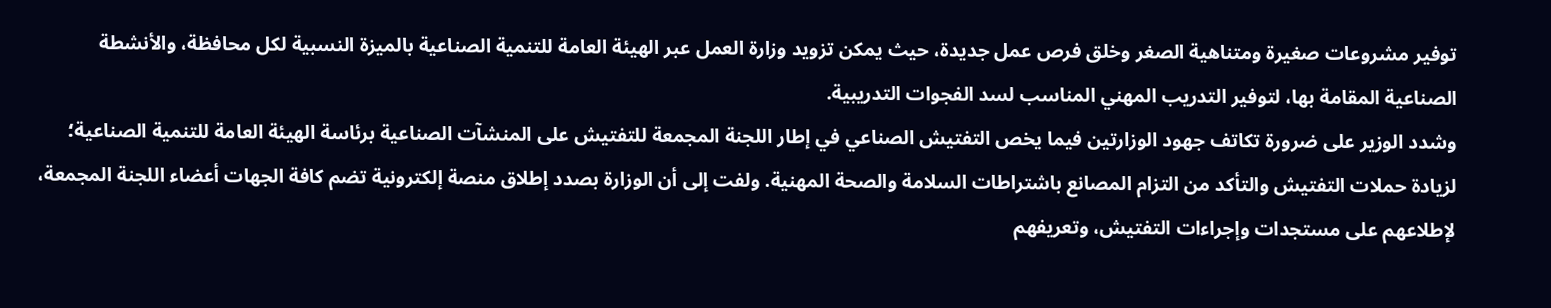توفير مشروعات صغيرة ومتناهية الصغر وخلق فرص عمل جديدة، حيث يمكن تزويد وزارة العمل عبر الهيئة العامة للتنمية الصناعية بالميزة النسبية لكل محافظة، والأنشطة الصناعية المقامة بها، لتوفير التدريب المهني المناسب لسد الفجوات التدريبية.
وشدد الوزير على ضرورة تكاتف جهود الوزارتين فيما يخص التفتيش الصناعي في إطار اللجنة المجمعة للتفتيش على المنشآت الصناعية برئاسة الهيئة العامة للتنمية الصناعية؛ لزيادة حملات التفتيش والتأكد من التزام المصانع باشتراطات السلامة والصحة المهنية. ولفت إلى أن الوزارة بصدد إطلاق منصة إلكترونية تضم كافة الجهات أعضاء اللجنة المجمعة، لإطلاعهم على مستجدات وإجراءات التفتيش، وتعريفهم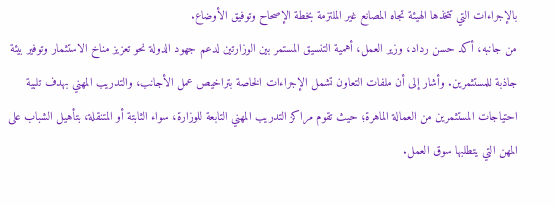بالإجراءات التي تتخذها الهيئة تجاه المصانع غير الملتزمة بخطة الإصحاح وتوفيق الأوضاع.
من جانبه، أكد حسن رداد، وزير العمل، أهمية التنسيق المستمر بين الوزارتين لدعم جهود الدولة نحو تعزيز مناخ الاستثمار وتوفير بيئة جاذبة للمستثمرين. وأشار إلى أن ملفات التعاون تشمل الإجراءات الخاصة بتراخيص عمل الأجانب، والتدريب المهني بهدف تلبية احتياجات المستثمرين من العمالة الماهرة؛ حيث تقوم مراكز التدريب المهني التابعة للوزارة، سواء الثابتة أو المتنقلة، بتأهيل الشباب على المهن التي يتطلبها سوق العمل.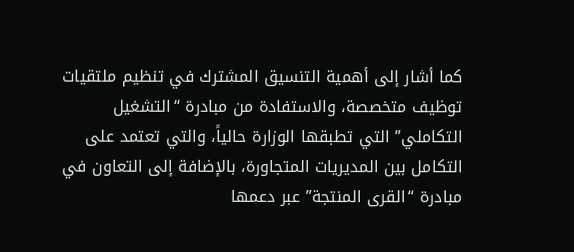كما أشار إلى أهمية التنسيق المشترك في تنظيم ملتقيات توظيف متخصصة، والاستفادة من مبادرة “التشغيل التكاملي” التي تطبقها الوزارة حالياً، والتي تعتمد على التكامل بين المديريات المتجاورة، بالإضافة إلى التعاون في مبادرة “القرى المنتجة” عبر دعمها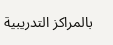بالمراكز التدريبية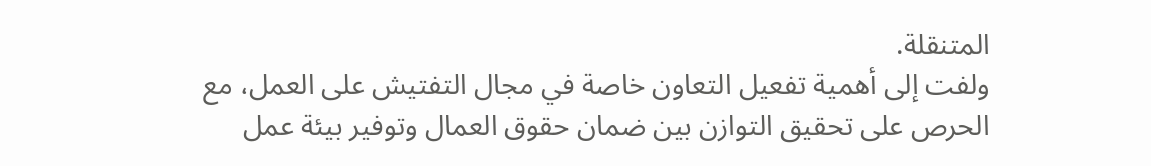المتنقلة.
ولفت إلى أهمية تفعيل التعاون خاصة في مجال التفتيش على العمل، مع الحرص على تحقيق التوازن بين ضمان حقوق العمال وتوفير بيئة عمل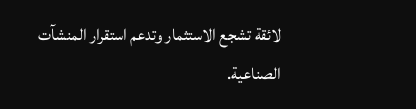لائقة تشجع الاستثمار وتدعم استقرار المنشآت الصناعية.